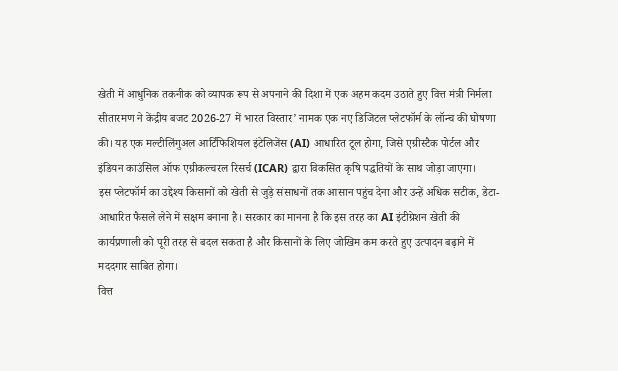खेती में आधुनिक तकनीक को व्यापक रूप से अपनाने की दिशा में एक अहम कदम उठाते हुए वित्त मंत्री निर्मला सीतारमण ने केंद्रीय बजट 2026-27 में भारत विस्तार’ नामक एक नए डिजिटल प्लेटफॉर्म के लॉन्च की घोषणा की। यह एक मल्टीलिंगुअल आर्टिफिशियल इंटेलिजेंस (AI) आधारित टूल होगा, जिसे एग्रीस्टैक पोर्टल और इंडियन काउंसिल ऑफ एग्रीकल्चरल रिसर्च (ICAR) द्वारा विकसित कृषि पद्धतियों के साथ जोड़ा जाएगा।
इस प्लेटफॉर्म का उद्देश्य किसानों को खेती से जुड़े संसाधनों तक आसान पहुंच देना और उन्हें अधिक सटीक, डेटा-आधारित फैसले लेने में सक्षम बनाना है। सरकार का मानना है कि इस तरह का AI इंटीग्रेशन खेती की कार्यप्रणाली को पूरी तरह से बदल सकता है और किसानों के लिए जोखिम कम करते हुए उत्पादन बढ़ाने में मददगार साबित होगा।
वित्त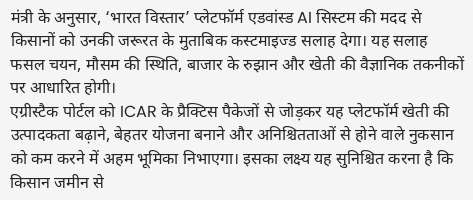मंत्री के अनुसार, ‘भारत विस्तार’ प्लेटफॉर्म एडवांस्ड AI सिस्टम की मदद से किसानों को उनकी जरूरत के मुताबिक कस्टमाइज्ड सलाह देगा। यह सलाह फसल चयन, मौसम की स्थिति, बाजार के रुझान और खेती की वैज्ञानिक तकनीकों पर आधारित होगी।
एग्रीस्टैक पोर्टल को ICAR के प्रैक्टिस पैकेजों से जोड़कर यह प्लेटफॉर्म खेती की उत्पादकता बढ़ाने, बेहतर योजना बनाने और अनिश्चितताओं से होने वाले नुकसान को कम करने में अहम भूमिका निभाएगा। इसका लक्ष्य यह सुनिश्चित करना है कि किसान जमीन से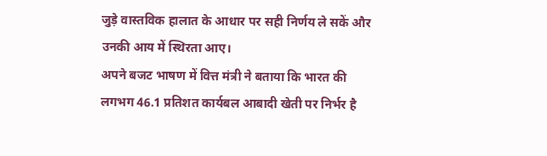जुड़े वास्तविक हालात के आधार पर सही निर्णय ले सकें और उनकी आय में स्थिरता आए।
अपने बजट भाषण में वित्त मंत्री ने बताया कि भारत की लगभग 46.1 प्रतिशत कार्यबल आबादी खेती पर निर्भर है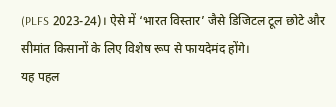(PLFS 2023-24)। ऐसे में ‘भारत विस्तार’ जैसे डिजिटल टूल छोटे और सीमांत किसानों के लिए विशेष रूप से फायदेमंद होंगे।
यह पहल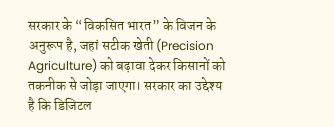सरकार के “विकसित भारत” के विजन के अनुरूप है, जहां सटीक खेती (Precision Agriculture) को बढ़ावा देकर किसानों को तकनीक से जोड़ा जाएगा। सरकार का उद्देश्य है कि डिजिटल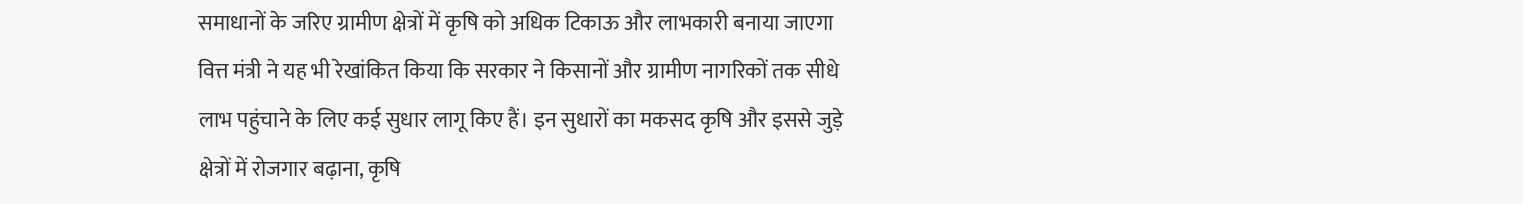समाधानों के जरिए ग्रामीण क्षेत्रों में कृषि को अधिक टिकाऊ और लाभकारी बनाया जाएगा
वित्त मंत्री ने यह भी रेखांकित किया कि सरकार ने किसानों और ग्रामीण नागरिकों तक सीधे लाभ पहुंचाने के लिए कई सुधार लागू किए हैं। इन सुधारों का मकसद कृषि और इससे जुड़े क्षेत्रों में रोजगार बढ़ाना, कृषि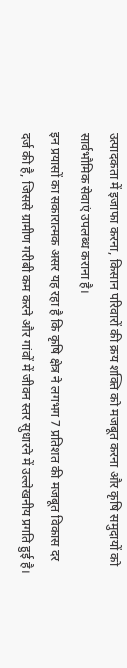उत्पादकता में इजाफा करना, किसान परिवारों की क्रय शक्ति को मजबूत करना और कृषि समुदायों को सार्वभौमिक सेवाएं उपलब्ध कराना है।
इन प्रयासों का सकारात्मक असर यह रहा है कि कृषि क्षेत्र ने लगभग 7 प्रतिशत की मजबूत विकास दर दर्ज की है, जिससे ग्रामीण गरीबी कम करने और गांवों में जीवन स्तर सुधारने में उल्लेखनीय प्रगति हुई है।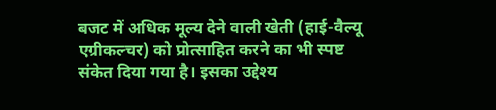बजट में अधिक मूल्य देने वाली खेती (हाई-वैल्यू एग्रीकल्चर) को प्रोत्साहित करने का भी स्पष्ट संकेत दिया गया है। इसका उद्देश्य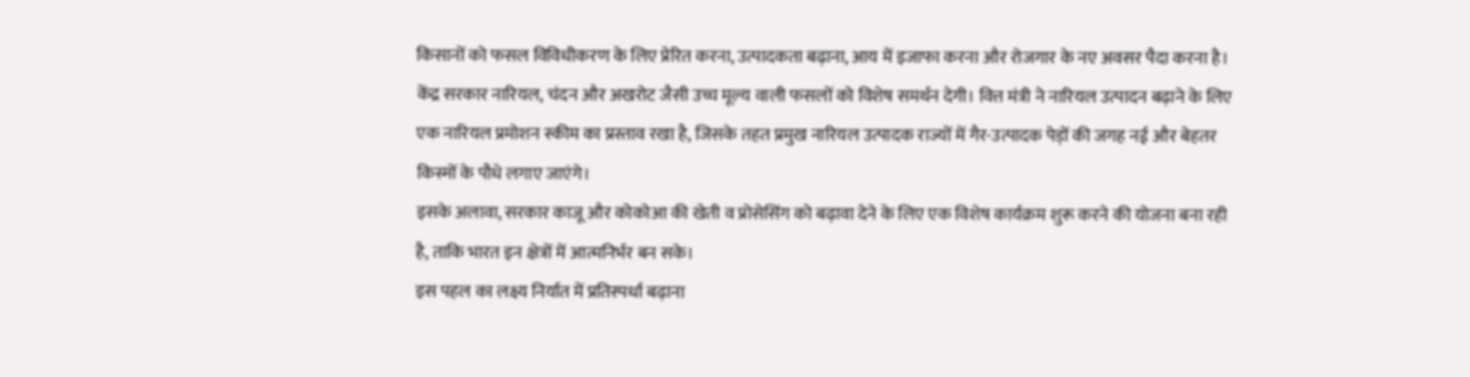किसानों को फसल विविधीकरण के लिए प्रेरित करना, उत्पादकता बढ़ाना, आय में इजाफा करना और रोजगार के नए अवसर पैदा करना है।
केंद्र सरकार नारियल, चंदन और अखरोट जैसी उच्च मूल्य वाली फसलों को विशेष समर्थन देगी। वित्त मंत्री ने नारियल उत्पादन बढ़ाने के लिए एक नारियल प्रमोशन स्कीम का प्रस्ताव रखा है, जिसके तहत प्रमुख नारियल उत्पादक राज्यों में गैर-उत्पादक पेड़ों की जगह नई और बेहतर किस्मों के पौधे लगाए जाएंगे।
इसके अलावा, सरकार काजू और कोकोआ की खेती व प्रोसेसिंग को बढ़ावा देने के लिए एक विशेष कार्यक्रम शुरू करने की योजना बना रही है, ताकि भारत इन क्षेत्रों में आत्मनिर्भर बन सके।
इस पहल का लक्ष्य निर्यात में प्रतिस्पर्धा बढ़ाना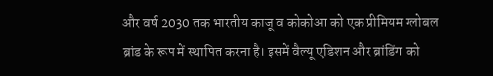और वर्ष 2030 तक भारतीय काजू व कोकोआ को एक प्रीमियम ग्लोबल ब्रांड के रूप में स्थापित करना है। इसमें वैल्यू एडिशन और ब्रांडिंग को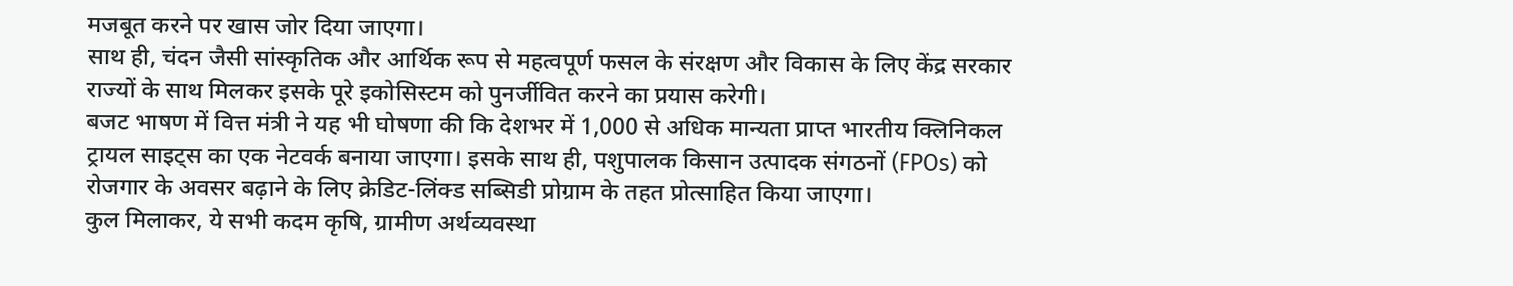मजबूत करने पर खास जोर दिया जाएगा।
साथ ही, चंदन जैसी सांस्कृतिक और आर्थिक रूप से महत्वपूर्ण फसल के संरक्षण और विकास के लिए केंद्र सरकार राज्यों के साथ मिलकर इसके पूरे इकोसिस्टम को पुनर्जीवित करने का प्रयास करेगी।
बजट भाषण में वित्त मंत्री ने यह भी घोषणा की कि देशभर में 1,000 से अधिक मान्यता प्राप्त भारतीय क्लिनिकल ट्रायल साइट्स का एक नेटवर्क बनाया जाएगा। इसके साथ ही, पशुपालक किसान उत्पादक संगठनों (FPOs) को रोजगार के अवसर बढ़ाने के लिए क्रेडिट-लिंक्ड सब्सिडी प्रोग्राम के तहत प्रोत्साहित किया जाएगा।
कुल मिलाकर, ये सभी कदम कृषि, ग्रामीण अर्थव्यवस्था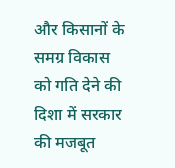और किसानों के समग्र विकास को गति देने की दिशा में सरकार की मजबूत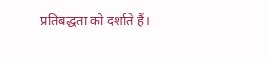प्रतिबद्धता को दर्शाते हैं।